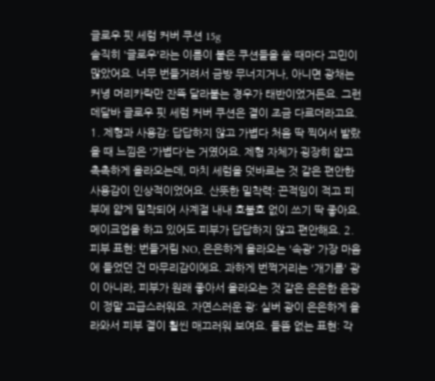글로우 핏 세럼 커버 쿠션 15g
솔직히 '글로우'라는 이름이 붙은 쿠션들을 쓸 때마다 고민이 많았어요. 너무 번들거려서 금방 무너지거나, 아니면 광채는커녕 머리카락만 잔뜩 달라붙는 경우가 태반이었거든요. 그런데달바 글로우 핏 세럼 커버 쿠션은 결이 조금 다르더라고요. 1. 제형과 사용감: 답답하지 않고 가볍다 처음 딱 찍어서 발랐을 때 느낌은 '가볍다'는 거였어요. 제형 자체가 굉장히 얇고 촉촉하게 올라오는데, 마치 세럼을 덧바르는 것 같은 편안한 사용감이 인상적이었어요. 산뜻한 밀착력: 끈적임이 적고 피부에 얇게 밀착되어 사계절 내내 호불호 없이 쓰기 딱 좋아요. 메이크업을 하고 있어도 피부가 답답하지 않고 편안해요. 2. 피부 표현: 번들거림 NO, 은은하게 올라오는 '속광' 가장 마음에 들었던 건 마무리감이에요. 과하게 번쩍거리는 '개기름' 광이 아니라, 피부가 원래 좋아서 올라오는 것 같은 은은한 윤광이 정말 고급스러워요. 자연스러운 광: 실버 광이 은은하게 올라와서 피부 결이 훨씬 매끄러워 보여요. 들뜸 없는 표현: 각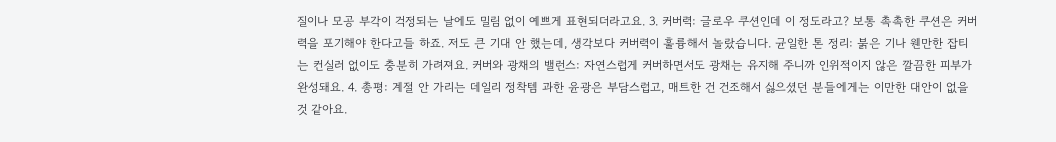질이나 모공 부각이 걱정되는 날에도 밀림 없이 예쁘게 표현되더라고요. 3. 커버력: 글로우 쿠션인데 이 정도라고? 보통 촉촉한 쿠션은 커버력을 포기해야 한다고들 하죠. 저도 큰 기대 안 했는데, 생각보다 커버력이 훌륭해서 놀랐습니다. 균일한 톤 정리: 붉은 기나 웬만한 잡티는 컨실러 없이도 충분히 가려져요. 커버와 광채의 밸런스: 자연스럽게 커버하면서도 광채는 유지해 주니까 인위적이지 않은 깔끔한 피부가 완성돼요. 4. 총평: 계절 안 가리는 데일리 정착템 과한 윤광은 부담스럽고, 매트한 건 건조해서 싫으셨던 분들에게는 이만한 대안이 없을 것 같아요.